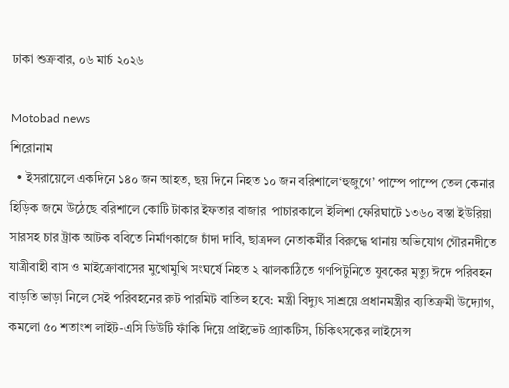ঢাকা শুক্রবার, ০৬ মার্চ ২০২৬

Motobad news
শিরোনাম
  • ইসরায়েলে একদিনে ১৪০ জন আহত, ছয় দিনে নিহত ১০ জন বরিশালে‘হুজুগে’ পাম্পে পাম্পে তেল কেনার হিড়িক জমে উঠেছে বরিশালে কোটি টাকার ইফতার বাজার  পাচারকালে ইলিশা ফেরিঘাটে ১৩৬০ বস্তা ইউরিয়া সারসহ চার ট্রাক আটক ববিতে নির্মাণকাজে চাঁদা দাবি, ছাত্রদল নেতাকর্মীর বিরুদ্ধে থানায় অভিযোগ গৌরনদীতে যাত্রীবাহী বাস ও মাইক্রোবাসের মুখোমুখি সংঘর্ষে নিহত ২ ঝালকাঠিতে গণপিটুনিতে যুবকের মৃত্যু ঈদে পরিবহন বাড়তি ভাড়া নিলে সেই পরিবহনের রুট পারমিট বাতিল হবে: মন্ত্রী বিদ্যুৎ সাশ্রয়ে প্রধানমন্ত্রীর ব্যতিক্রমী উদ্যোগ, কমলো ৫০ শতাংশ লাইট-এসি ডিউটি ফাঁকি দিয়ে প্রাইভেট প্র্যাকটিস, চিকিৎসকের লাইসেন্স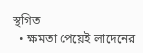স্থগিত
  • ক্ষমতা পেয়েই লাদেনের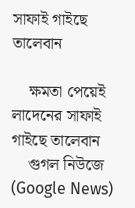সাফাই গাইছে তালেবান

    ক্ষমতা পেয়েই লাদেনের সাফাই গাইছে তালেবান
    গুগল নিউজে (Google News)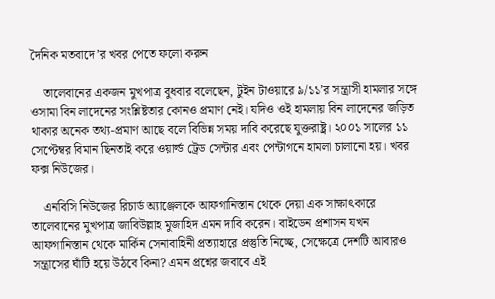দৈনিক মতবাদে’র খবর পেতে ফলো করুন

    তালেবানের একজন মুখপাত্র বুধবার বলেছেন, টুইন টাওয়ারে ৯/১১’র সন্ত্রাসী হামলার সঙ্গে ওসামা বিন লাদেনের সংশ্লিষ্টতার কোনও প্রমাণ নেই। যদিও ওই হামলায় বিন লাদেনের জড়িত থাকার অনেক তথ্য-প্রমাণ আছে বলে বিভিন্ন সময় দাবি করেছে যুক্তরাষ্ট্র। ২০০১ সালের ১১ সেপ্টেম্বর বিমান ছিনতাই করে ওয়ার্ল্ড ট্রেড সেন্টার এবং পেন্টাগনে হামলা চালানো হয়। খবর ফক্স নিউজের।

    এনবিসি নিউজের রিচার্ড অ্যাঞ্জেলকে আফগানিস্তান থেকে দেয়া এক সাক্ষাৎকারে তালেবানের মুখপাত্র জাবিউল্লাহ মুজাহিদ এমন দাবি করেন। বাইডেন প্রশাসন যখন আফগানিস্তান থেকে মার্কিন সেনাবাহিনী প্রত্যাহারে প্রস্তুতি নিচ্ছে, সেক্ষেত্রে দেশটি আবারও সন্ত্রাসের ঘাঁটি হয়ে উঠবে কিনা? এমন প্রশ্নের জবাবে এই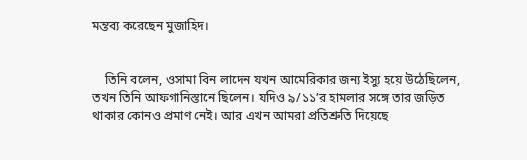মন্তব্য করেছেন মুজাহিদ।


    তিনি বলেন, ওসামা বিন লাদেন যখন আমেরিকার জন্য ইস্যু হয়ে উঠেছিলেন, তখন তিনি আফগানিস্তানে ছিলেন। যদিও ৯/১১’র হামলার সঙ্গে তার জড়িত থাকার কোনও প্রমাণ নেই। আর এখন আমরা প্রতিশ্রুতি দিয়েছে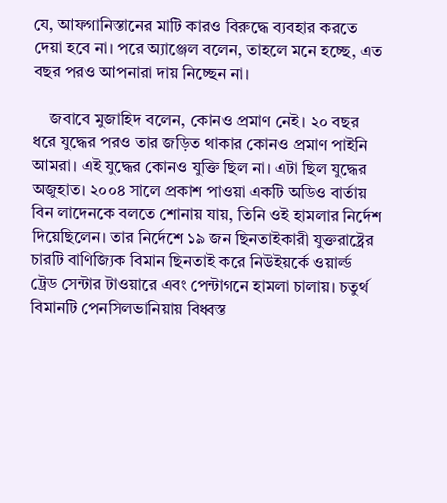যে, আফগানিস্তানের মাটি কারও বিরুদ্ধে ব্যবহার করতে দেয়া হবে না। পরে অ্যাঞ্জেল বলেন, তাহলে মনে হচ্ছে, এত বছর পরও আপনারা দায় নিচ্ছেন না।

    জবাবে মুজাহিদ বলেন, কোনও প্রমাণ নেই। ২০ বছর ধরে যুদ্ধের পরও তার জড়িত থাকার কোনও প্রমাণ পাইনি আমরা। এই যুদ্ধের কোনও যুক্তি ছিল না। এটা ছিল যুদ্ধের অজুহাত। ২০০৪ সালে প্রকাশ পাওয়া একটি অডিও বার্তায় বিন লাদেনকে বলতে শোনায় যায়, তিনি ওই হামলার নির্দেশ দিয়েছিলেন। তার নির্দেশে ১৯ জন ছিনতাইকারী যুক্তরাষ্ট্রের চারটি বাণিজ্যিক বিমান ছিনতাই করে নিউইয়র্কে ওয়ার্ল্ড ট্রেড সেন্টার টাওয়ারে এবং পেন্টাগনে হামলা চালায়। চতুর্থ বিমানটি পেনসিলভানিয়ায় বিধ্বস্ত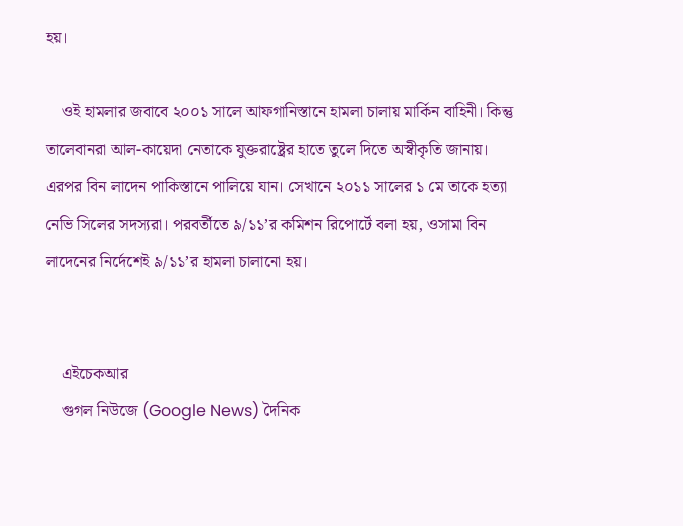হয়।

    ওই হামলার জবাবে ২০০১ সালে আফগানিস্তানে হামলা চালায় মার্কিন বাহিনী। কিন্তু তালেবানরা আল-কায়েদা নেতাকে যুক্তরাষ্ট্রের হাতে তুলে দিতে অস্বীকৃতি জানায়। এরপর বিন লাদেন পাকিস্তানে পালিয়ে যান। সেখানে ২০১১ সালের ১ মে তাকে হত্যা নেভি সিলের সদস্যরা। পরবর্তীতে ৯/১১’র কমিশন রিপোর্টে বলা হয়, ওসামা বিন লাদেনের নির্দেশেই ৯/১১’র হামলা চালানো হয়।


    এইচেকআর
    গুগল নিউজে (Google News) দৈনিক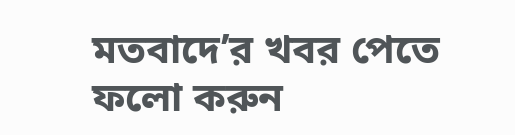মতবাদে’র খবর পেতে ফলো করুন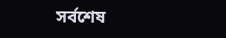সর্বশেষ